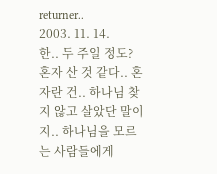returner..
2003. 11. 14.
한.. 두 주일 정도? 혼자 산 것 같다.. 혼자란 건.. 하나님 찾지 않고 살았단 말이지.. 하나님을 모르는 사람들에게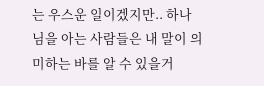는 우스운 일이겠지만.. 하나님을 아는 사람들은 내 말이 의미하는 바를 알 수 있을거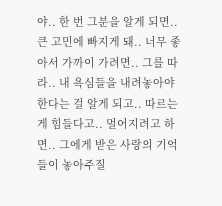야.. 한 번 그분을 알게 되면.. 큰 고민에 빠지게 돼.. 너무 좋아서 가까이 가려면.. 그를 따라.. 내 욕심들을 내려놓아야 한다는 걸 알게 되고.. 따르는 게 힘들다고.. 멀어지려고 하면.. 그에게 받은 사랑의 기억들이 놓아주질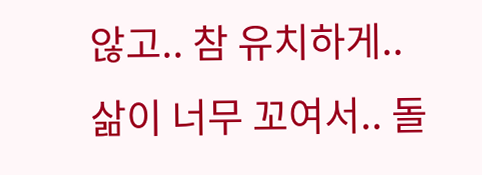않고.. 참 유치하게.. 삶이 너무 꼬여서.. 돌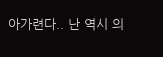아가련다.. 난 역시 의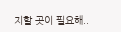지할 곳이 필요해..